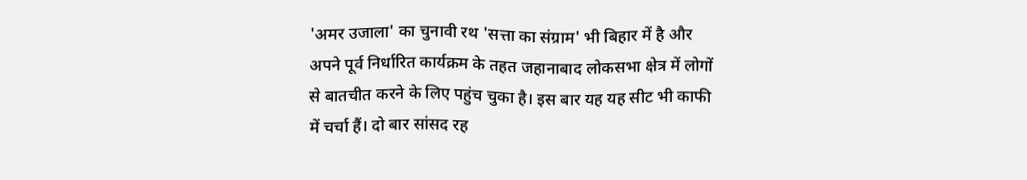'अमर उजाला' का चुनावी रथ 'सत्ता का संग्राम' भी बिहार में है और अपने पूर्व निर्धारित कार्यक्रम के तहत जहानाबाद लोकसभा क्षेत्र में लोगों से बातचीत करने के लिए पहुंच चुका है। इस बार यह यह सीट भी काफी में चर्चा हैं। दो बार सांसद रह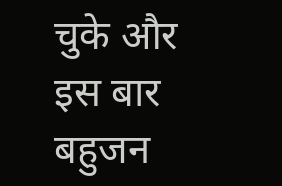चुके और इस बार बहुजन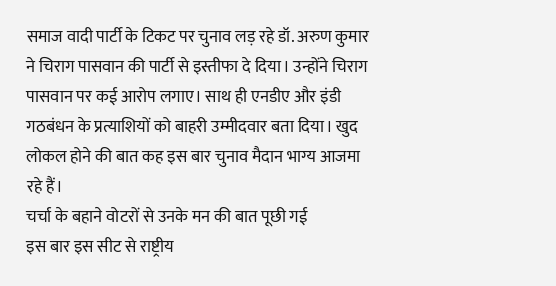समाज वादी पार्टी के टिकट पर चुनाव लड़ रहे डॉ. अरुण कुमार ने चिराग पासवान की पार्टी से इस्तीफा दे दिया। उन्होंने चिराग पासवान पर कई आरोप लगाए। साथ ही एनडीए और इंडी गठबंधन के प्रत्याशियों को बाहरी उम्मीदवार बता दिया। खुद लोकल होने की बात कह इस बार चुनाव मैदान भाग्य आजमा रहे हैं।
चर्चा के बहाने वोटरों से उनके मन की बात पूछी गई
इस बार इस सीट से राष्ट्रीय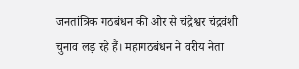जनतांत्रिक गठबंधन की ओर से चंद्रेश्वर चंद्रवंशी चुनाव लड़ रहे हैं। महागठबंधन ने वरीय नेता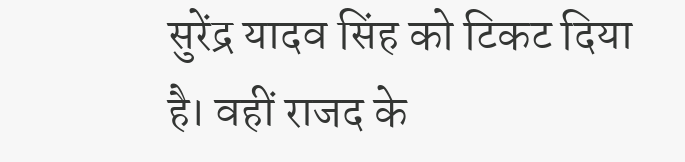सुरेंद्र यादव सिंह को टिकट दिया है। वहीं राजद के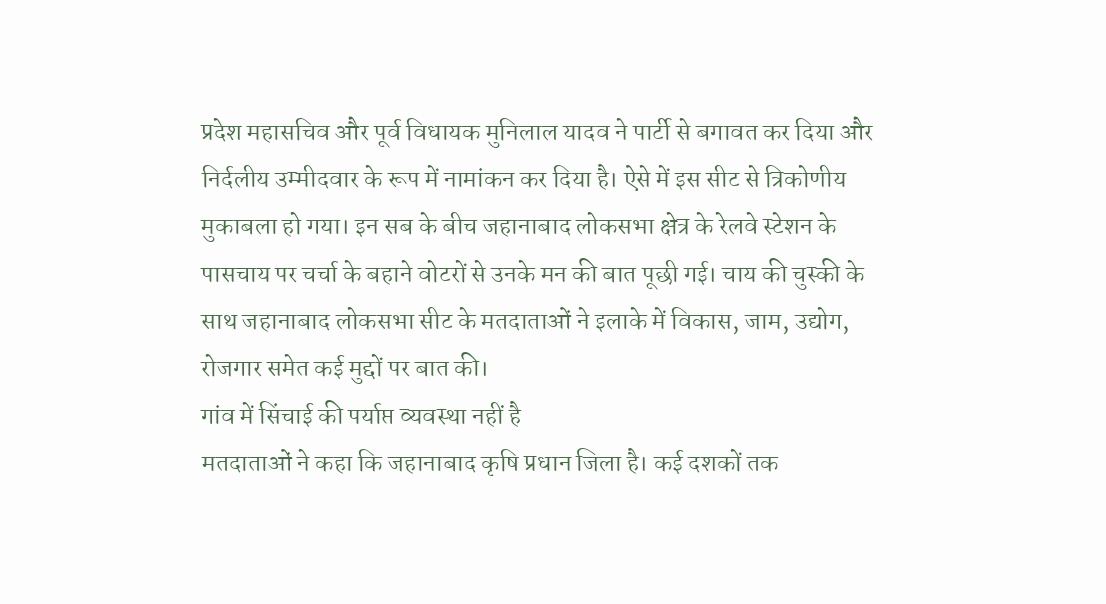प्रदेश महासचिव और पूर्व विधायक मुनिलाल यादव ने पार्टी से बगावत कर दिया और निर्दलीय उम्मीदवार के रूप में नामांकन कर दिया है। ऐसे में इस सीट से त्रिकोणीय मुकाबला हो गया। इन सब के बीच जहानाबाद लोकसभा क्षेत्र के रेलवे स्टेशन के पासचाय पर चर्चा के बहाने वोटरों से उनके मन की बात पूछी गई। चाय की चुस्की के साथ जहानाबाद लोकसभा सीट के मतदाताओं ने इलाके में विकास, जाम, उद्योग, रोजगार समेत कई मुद्दों पर बात की।
गांव में सिंचाई की पर्याप्त व्यवस्था नहीं है
मतदाताओं ने कहा कि जहानाबाद कृषि प्रधान जिला है। कई दशकों तक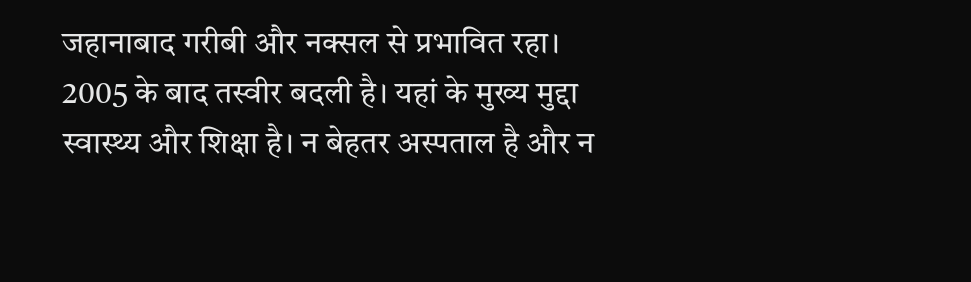जहानाबाद गरीबी और नक्सल से प्रभावित रहा। 2005 के बाद तस्वीर बदली है। यहां के मुख्य मुद्दा स्वास्थ्य और शिक्षा है। न बेहतर अस्पताल है और न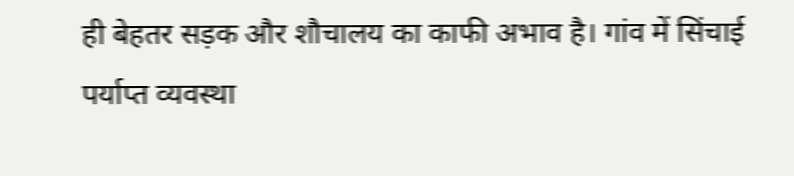ही बेहतर सड़क और शौचालय का काफी अभाव है। गांव में सिंचाई पर्याप्त व्यवस्था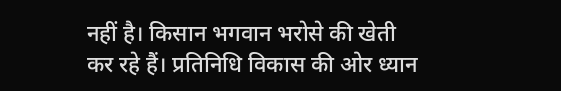नहीं है। किसान भगवान भरोसे की खेती कर रहे हैं। प्रतिनिधि विकास की ओर ध्यान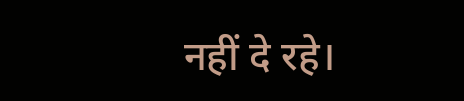नहीं दे रहे।